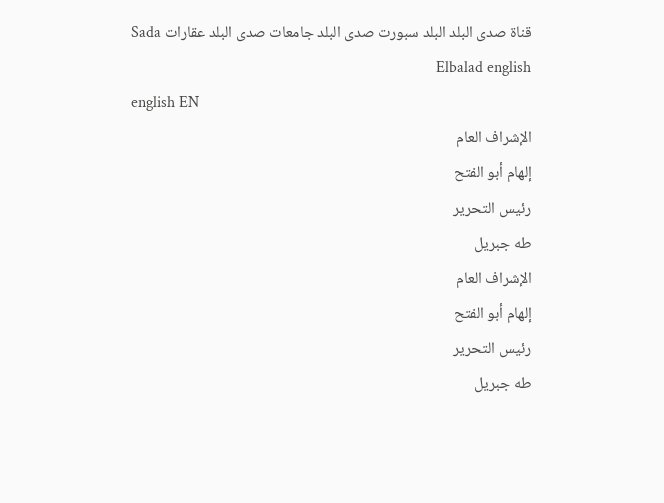قناة صدى البلد البلد سبورت صدى البلد جامعات صدى البلد عقارات Sada Elbalad english
english EN
الإشراف العام
إلهام أبو الفتح
رئيس التحرير
طه جبريل
الإشراف العام
إلهام أبو الفتح
رئيس التحرير
طه جبريل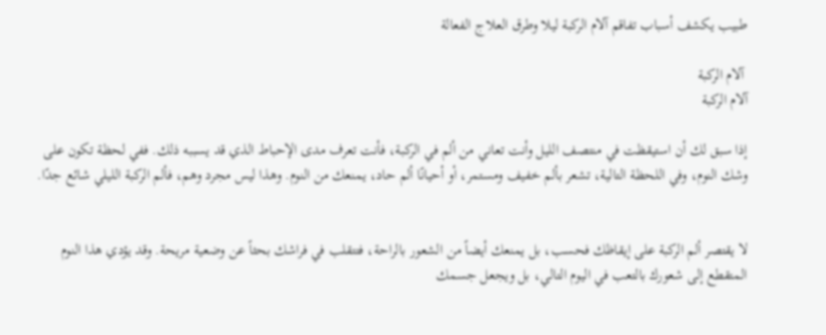طبيب يكشف أسباب تفاقم آلام الركبة ليلا وطرق العلاج الفعالة

 آلام الركبة
آلام الركبة

إذا سبق لك أن استيقظت في منتصف الليل وأنت تعاني من ألم في الركبة، فأنت تعرف مدى الإحباط الذي قد يسببه ذلك. ففي لحظة تكون على وشك النوم، وفي اللحظة التالية، تشعر بألم خفيف ومستمر، أو أحيانًا ألم حاد، يمنعك من النوم. وهذا ليس مجرد وهم، فألم الركبة الليلي شائع جدًا.


لا يقتصر ألم الركبة على إيقاظك فحسب، بل يمنعك أيضاً من الشعور بالراحة، فتتقلب في فراشك بحثاً عن وضعية مريحة. وقد يؤدي هذا النوم المتقطع إلى شعورك بالتعب في اليوم التالي، بل ويجعل جسمك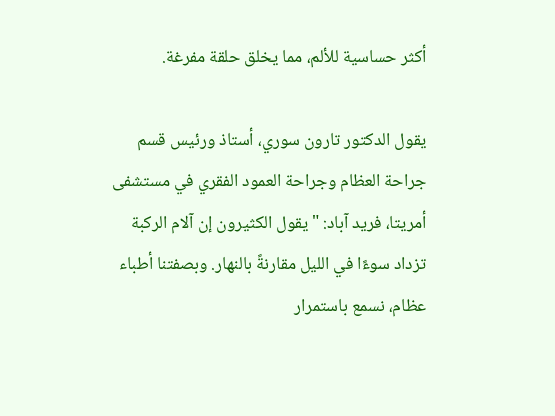أكثر حساسية للألم، مما يخلق حلقة مفرغة.

يقول الدكتور تارون سوري، أستاذ ورئيس قسم جراحة العظام وجراحة العمود الفقري في مستشفى أمريتا، فريد آباد: "يقول الكثيرون إن آلام الركبة تزداد سوءًا في الليل مقارنةً بالنهار. وبصفتنا أطباء عظام، نسمع باستمرار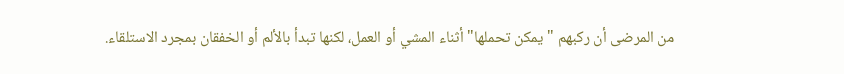من المرضى أن ركبهم "يمكن تحملها" أثناء المشي أو العمل، لكنها تبدأ بالألم أو الخفقان بمجرد الاستلقاء.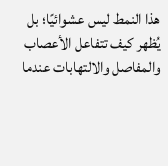هذا النمط ليس عشوائيًا؛ بل يُظهر كيف تتفاعل الأعصاب والمفاصل والالتهابات عندما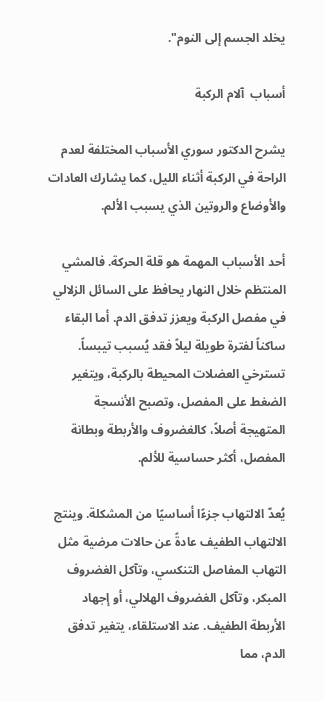يخلد الجسم إلى النوم".

أسباب  آلام الركبة

يشرح الدكتور سوري الأسباب المختلفة لعدم الراحة في الركبة أثناء الليل، كما يشارك العادات والأوضاع والروتين الذي يسبب الألم.

أحد الأسباب المهمة هو قلة الحركة. فالمشي المنتظم خلال النهار يحافظ على السائل الزلالي في مفصل الركبة ويعزز تدفق الدم. أما البقاء ساكناً لفترة طويلة ليلاً فقد يُسبب تيبساً. تسترخي العضلات المحيطة بالركبة، ويتغير الضغط على المفصل، وتصبح الأنسجة المتهيجة أصلاً، كالغضروف والأربطة وبطانة المفصل، أكثر حساسية للألم.

يُعدّ الالتهاب جزءًا أساسيًا من المشكلة. وينتج الالتهاب الطفيف عادةً عن حالات مرضية مثل التهاب المفاصل التنكسي، وتآكل الغضروف المبكر، وتآكل الغضروف الهلالي، أو إجهاد الأربطة الطفيف. عند الاستلقاء، يتغير تدفق الدم، مما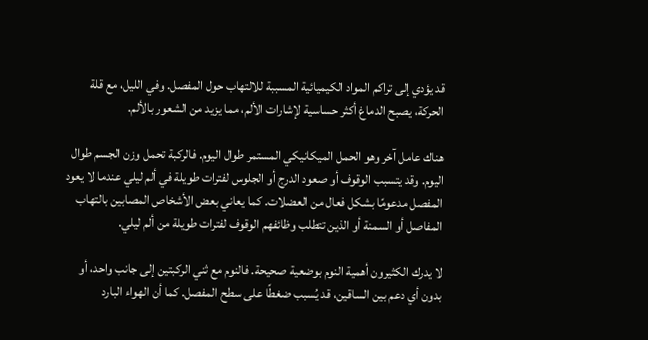قد يؤدي إلى تراكم المواد الكيميائية المسببة للالتهاب حول المفصل. وفي الليل، مع قلة الحركة، يصبح الدماغ أكثر حساسية لإشارات الألم، مما يزيد من الشعور بالألم.

هناك عامل آخر وهو الحمل الميكانيكي المستمر طوال اليوم. فالركبة تحمل وزن الجسم طوال اليوم. وقد يتسبب الوقوف أو صعود الدرج أو الجلوس لفترات طويلة في ألم ليلي عندما لا يعود المفصل مدعومًا بشكل فعال من العضلات. كما يعاني بعض الأشخاص المصابين بالتهاب المفاصل أو السمنة أو الذين تتطلب وظائفهم الوقوف لفترات طويلة من ألم ليلي.

لا يدرك الكثيرون أهمية النوم بوضعية صحيحة. فالنوم مع ثني الركبتين إلى جانب واحد، أو بدون أي دعم بين الساقين، قد يُسبب ضغطًا على سطح المفصل. كما أن الهواء البارد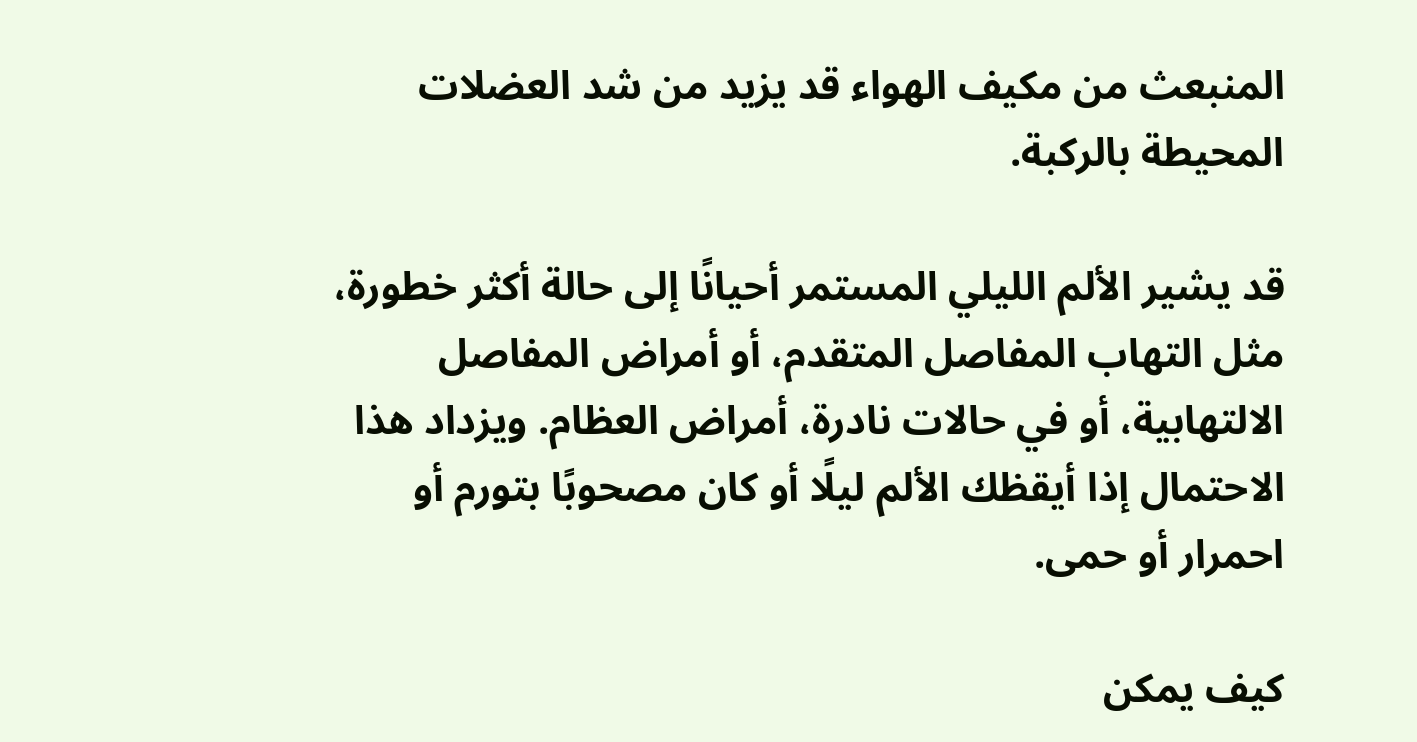المنبعث من مكيف الهواء قد يزيد من شد العضلات المحيطة بالركبة.

قد يشير الألم الليلي المستمر أحيانًا إلى حالة أكثر خطورة، مثل التهاب المفاصل المتقدم، أو أمراض المفاصل الالتهابية، أو في حالات نادرة، أمراض العظام. ويزداد هذا الاحتمال إذا أيقظك الألم ليلًا أو كان مصحوبًا بتورم أو احمرار أو حمى.

كيف يمكن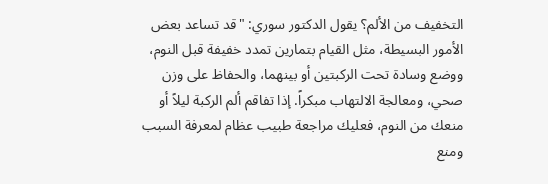التخفيف من الألم؟ يقول الدكتور سوري: "قد تساعد بعض الأمور البسيطة، مثل القيام بتمارين تمدد خفيفة قبل النوم، ووضع وسادة تحت الركبتين أو بينهما، والحفاظ على وزن صحي، ومعالجة الالتهاب مبكراً. إذا تفاقم ألم الركبة ليلاً أو منعك من النوم، فعليك مراجعة طبيب عظام لمعرفة السبب ومنع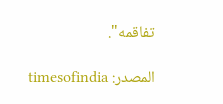تفاقمه".

المصدر: timesofindia